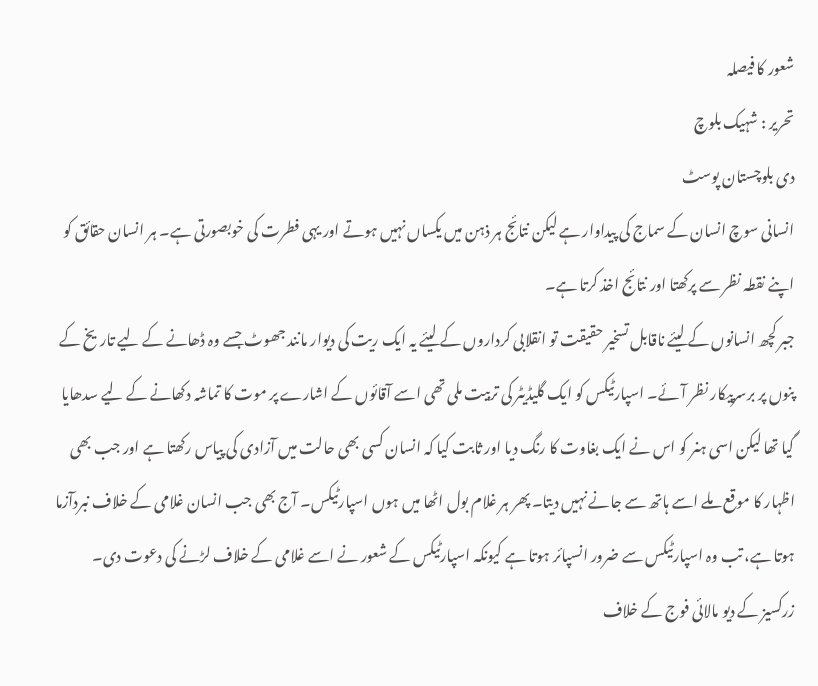شعور کا فیصلہ
تحریر : شہیک بلوچ
دی بلوچستان پوسٹ
انسانی سوچ انسان کے سماج کی پیداوار ہے لیکن نتائج ہر ذہن میں یکساں نہیں ہوتے اور یہی فطرت کی خوبصورتی ہے۔ ہر انسان حقائق کو اپنے نقطہ نظر سے پرکھتا اور نتائج اخذ کرتا ہے۔
جبر کچھ انسانوں کے لیئے ناقابل تسخیر حقیقت تو انقلابی کرداروں کے لیئے یہ ایک ریت کی دیوار مانند جھوٹ جسے وہ ڈھانے کے لیے تاریخ کے پنوں پر برسرپیکار نظر آئے۔ اسپارٹیکس کو ایک گلیڈیٹر کی تربیت ملی تھی اسے آقائوں کے اشارے پر موت کا تماشہ دکھانے کے لیے سدھایا گیا تھا لیکن اسی ہنر کو اس نے ایک بغاوت کا رنگ دیا اور ثابت کیا کہ انسان کسی بھی حالت میں آزادی کی پیاس رکھتا ہے اور جب بھی اظہار کا موقع ملے اسے ہاتھ سے جانے نہیں دیتا۔ پھر ہر غلام بول اٹھا میں ہوں اسپارٹیکس۔ آج بھی جب انسان غلامی کے خلاف نبردآزما ہوتا ہے، تب وہ اسپارٹیکس سے ضرور انسپائر ہوتا ہے کیونکہ اسپارٹیکس کے شعور نے اسے غلامی کے خلاف لڑنے کی دعوت دی۔
زرکسیز کے دیو مالائی فوج کے خلاف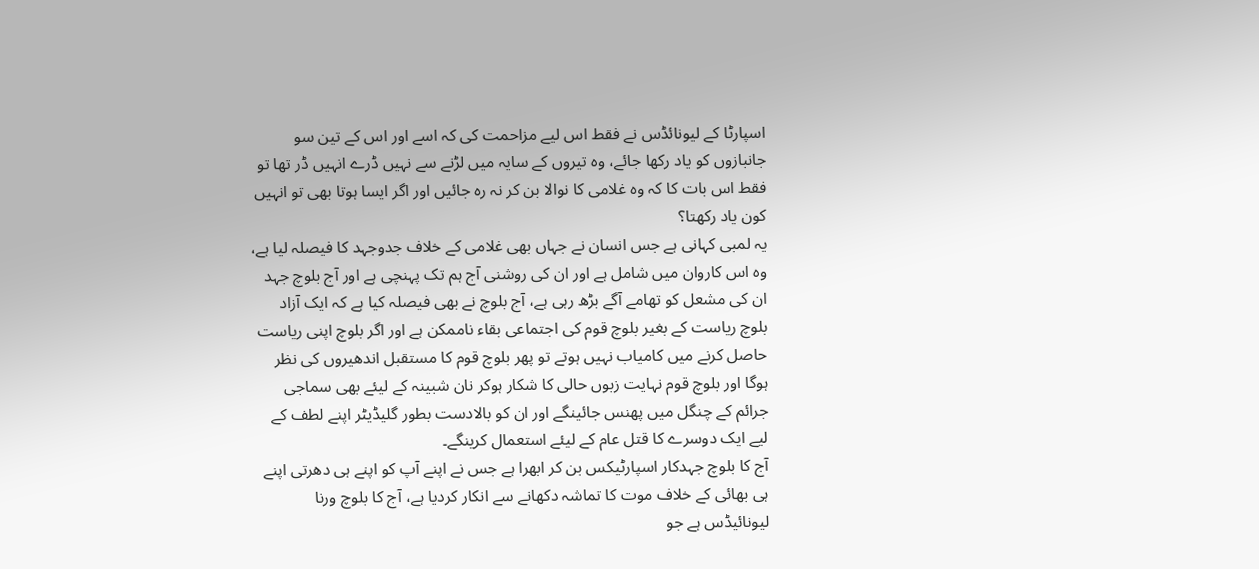اسپارٹا کے لیونائڈس نے فقط اس لیے مزاحمت کی کہ اسے اور اس کے تین سو جانبازوں کو یاد رکھا جائے، وہ تیروں کے سایہ میں لڑنے سے نہیں ڈرے انہیں ڈر تھا تو فقط اس بات کا کہ وہ غلامی کا نوالا بن کر نہ رہ جائیں اور اگر ایسا ہوتا بھی تو انہیں کون یاد رکھتا؟
یہ لمبی کہانی ہے جس انسان نے جہاں بھی غلامی کے خلاف جدوجہد کا فیصلہ لیا ہے، وہ اس کاروان میں شامل ہے اور ان کی روشنی آج ہم تک پہنچی ہے اور آج بلوچ جہد ان کی مشعل کو تھامے آگے بڑھ رہی ہے، آج بلوچ نے بھی فیصلہ کیا ہے کہ ایک آزاد بلوچ ریاست کے بغیر بلوچ قوم کی اجتماعی بقاء ناممکن ہے اور اگر بلوچ اپنی ریاست حاصل کرنے میں کامیاب نہیں ہوتے تو پھر بلوچ قوم کا مستقبل اندھیروں کی نظر ہوگا اور بلوچ قوم نہایت زبوں حالی کا شکار ہوکر نان شبینہ کے لیئے بھی سماجی جرائم کے چنگل میں پھنس جائینگے اور ان کو بالادست بطور گلیڈیٹر اپنے لطف کے لیے ایک دوسرے کا قتل عام کے لیئے استعمال کرینگے۔
آج کا بلوچ جہدکار اسپارٹیکس بن کر ابھرا ہے جس نے اپنے آپ کو اپنے ہی دھرتی اپنے ہی بھائی کے خلاف موت کا تماشہ دکھانے سے انکار کردیا ہے، آج کا بلوچ ورنا لیونائیڈس ہے جو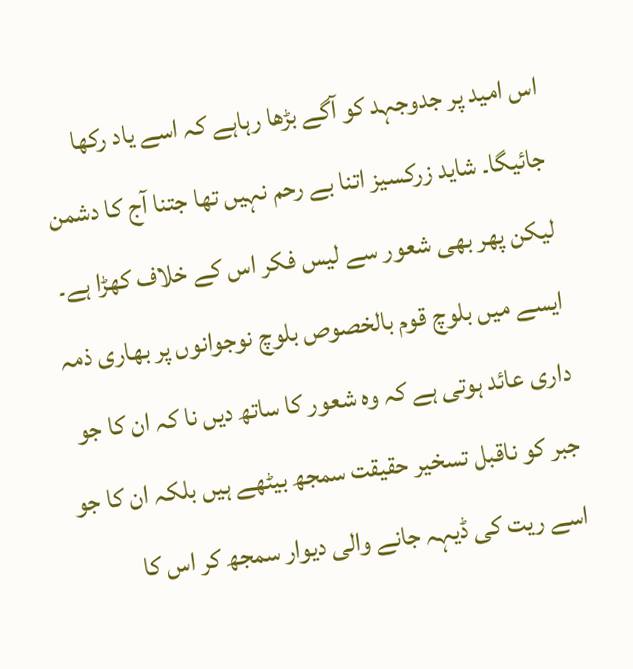اس امید پر جدوجہد کو آگے بڑھا رہاہے کہ اسے یاد رکھا جائیگا۔ شاید زرکسیز اتنا بے رحم نہیں تھا جتنا آج کا دشمن لیکن پھر بھی شعور سے لیس فکر اس کے خلاف کھڑا ہے۔ ایسے میں بلوچ قوم بالخصوص بلوچ نوجوانوں پر بھاری ذمہ داری عائد ہوتی ہے کہ وہ شعور کا ساتھ دیں نا کہ ان کا جو جبر کو ناقبل تسخیر حقیقت سمجھ بیٹھے ہیں بلکہ ان کا جو اسے ریت کی ڈیہہ جانے والی دیوار سمجھ کر اس کا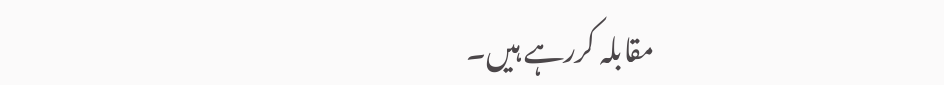مقابلہ کررہے ہیں۔